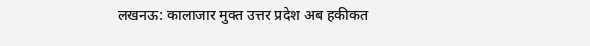लखनऊ: कालाजार मुक्त उत्तर प्रदेश अब हकीकत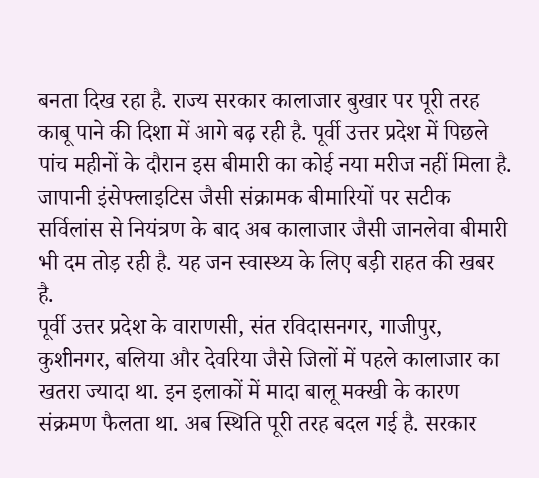बनता दिख रहा है. राज्य सरकार कालाजार बुखार पर पूरी तरह काबू पाने की दिशा में आगे बढ़ रही है. पूर्वी उत्तर प्रदेश में पिछले पांच महीनों के दौरान इस बीमारी का कोई नया मरीज नहीं मिला है.
जापानी इंसेफ्लाइटिस जैसी संक्रामक बीमारियों पर सटीक सर्विलांस से नियंत्रण के बाद अब कालाजार जैसी जानलेवा बीमारी भी दम तोड़ रही है. यह जन स्वास्थ्य के लिए बड़ी राहत की खबर है.
पूर्वी उत्तर प्रदेश के वाराणसी, संत रविदासनगर, गाजीपुर, कुशीनगर, बलिया और देवरिया जैसे जिलों में पहले कालाजार का खतरा ज्यादा था. इन इलाकों में मादा बालू मक्खी के कारण संक्रमण फैलता था. अब स्थिति पूरी तरह बदल गई है. सरकार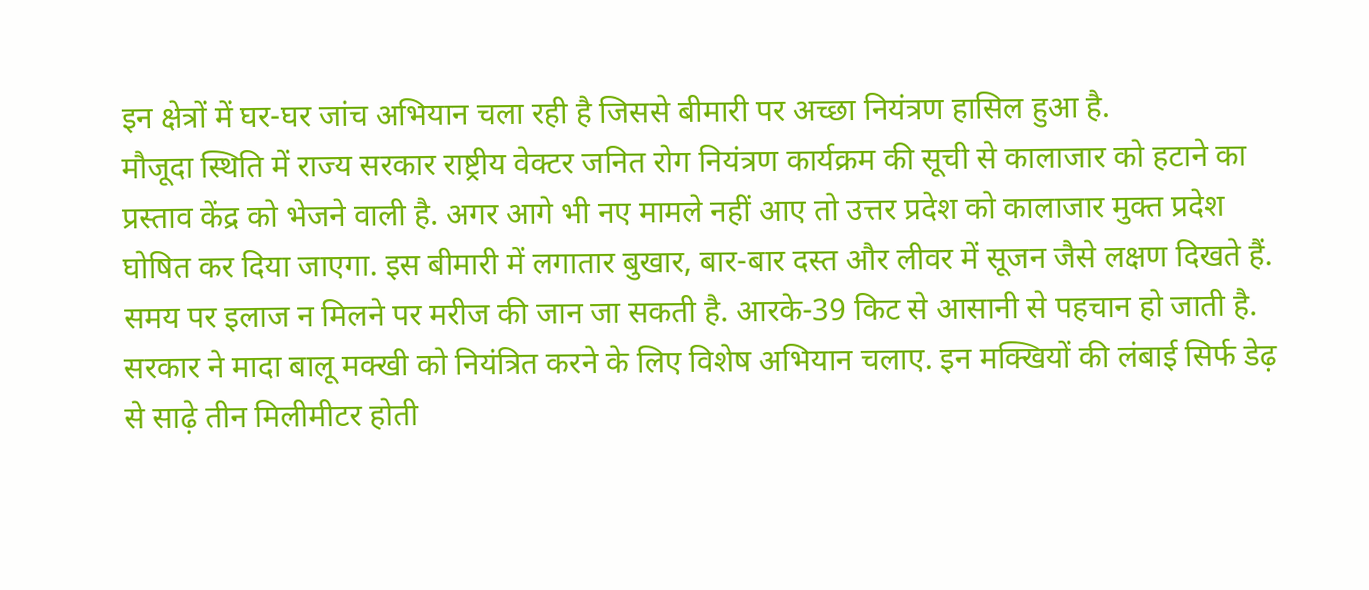इन क्षेत्रों में घर-घर जांच अभियान चला रही है जिससे बीमारी पर अच्छा नियंत्रण हासिल हुआ है.
मौजूदा स्थिति में राज्य सरकार राष्ट्रीय वेक्टर जनित रोग नियंत्रण कार्यक्रम की सूची से कालाजार को हटाने का प्रस्ताव केंद्र को भेजने वाली है. अगर आगे भी नए मामले नहीं आए तो उत्तर प्रदेश को कालाजार मुक्त प्रदेश घोषित कर दिया जाएगा. इस बीमारी में लगातार बुखार, बार-बार दस्त और लीवर में सूजन जैसे लक्षण दिखते हैं. समय पर इलाज न मिलने पर मरीज की जान जा सकती है. आरके-39 किट से आसानी से पहचान हो जाती है.
सरकार ने मादा बालू मक्खी को नियंत्रित करने के लिए विशेष अभियान चलाए. इन मक्खियों की लंबाई सिर्फ डेढ़ से साढ़े तीन मिलीमीटर होती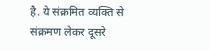है. ये संक्रमित व्यक्ति से संक्रमण लेकर दूसरे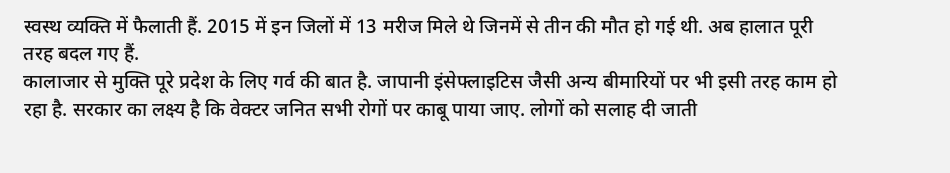स्वस्थ व्यक्ति में फैलाती हैं. 2015 में इन जिलों में 13 मरीज मिले थे जिनमें से तीन की मौत हो गई थी. अब हालात पूरी तरह बदल गए हैं.
कालाजार से मुक्ति पूरे प्रदेश के लिए गर्व की बात है. जापानी इंसेफ्लाइटिस जैसी अन्य बीमारियों पर भी इसी तरह काम हो रहा है. सरकार का लक्ष्य है कि वेक्टर जनित सभी रोगों पर काबू पाया जाए. लोगों को सलाह दी जाती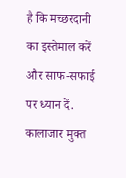है कि मच्छरदानी का इस्तेमाल करें और साफ-सफाई पर ध्यान दें. कालाजार मुक्त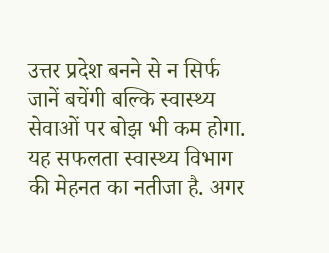उत्तर प्रदेश बनने से न सिर्फ जानें बचेंगी बल्कि स्वास्थ्य सेवाओं पर बोझ भी कम होगा. यह सफलता स्वास्थ्य विभाग की मेहनत का नतीजा है. अगर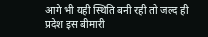आगे भी यही स्थिति बनी रही तो जल्द ही प्रदेश इस बीमारी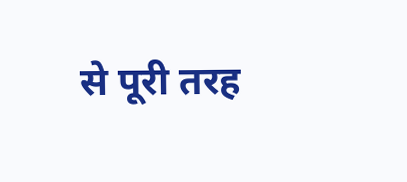से पूरी तरह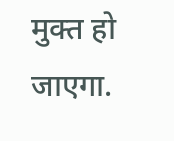मुक्त हो जाएगा.